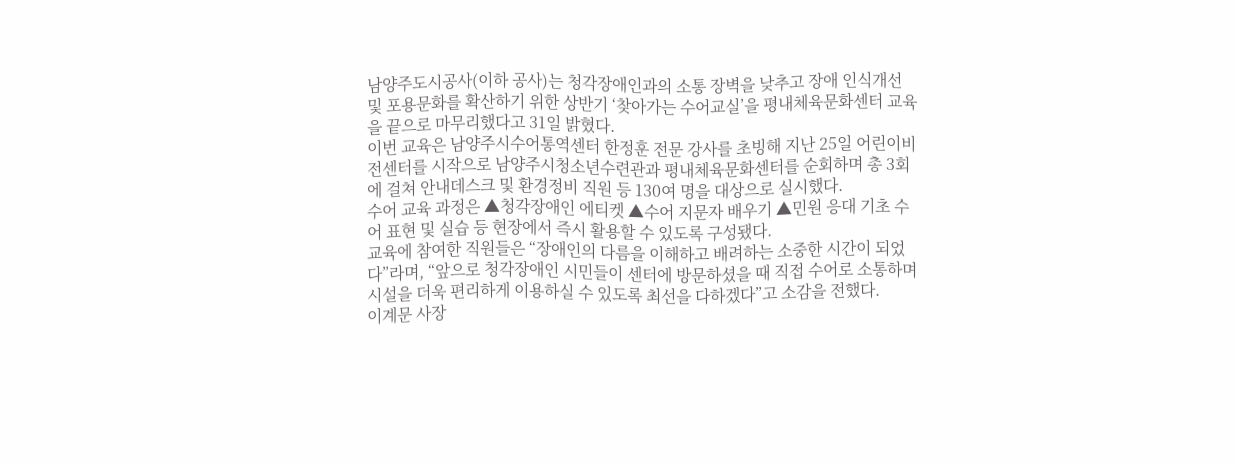남양주도시공사(이하 공사)는 청각장애인과의 소통 장벽을 낮추고 장애 인식개선 및 포용문화를 확산하기 위한 상반기 ‘찾아가는 수어교실’을 평내체육문화센터 교육을 끝으로 마무리했다고 31일 밝혔다.
이번 교육은 남양주시수어통역센터 한정훈 전문 강사를 초빙해 지난 25일 어린이비전센터를 시작으로 남양주시청소년수련관과 평내체육문화센터를 순회하며 총 3회에 걸쳐 안내데스크 및 환경정비 직원 등 130여 명을 대상으로 실시했다.
수어 교육 과정은 ▲청각장애인 에티켓 ▲수어 지문자 배우기 ▲민원 응대 기초 수어 표현 및 실습 등 현장에서 즉시 활용할 수 있도록 구성됐다.
교육에 참여한 직원들은 “장애인의 다름을 이해하고 배려하는 소중한 시간이 되었다”라며, “앞으로 청각장애인 시민들이 센터에 방문하셨을 때 직접 수어로 소통하며 시설을 더욱 편리하게 이용하실 수 있도록 최선을 다하겠다”고 소감을 전했다.
이계문 사장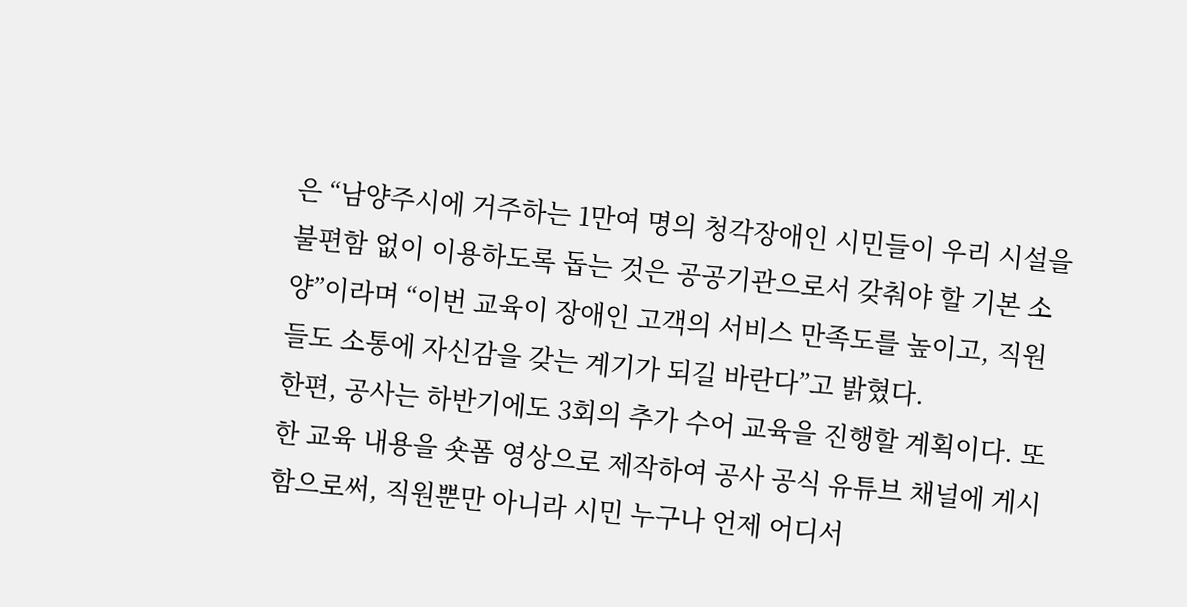은 “남양주시에 거주하는 1만여 명의 청각장애인 시민들이 우리 시설을 불편함 없이 이용하도록 돕는 것은 공공기관으로서 갖춰야 할 기본 소양”이라며 “이번 교육이 장애인 고객의 서비스 만족도를 높이고, 직원들도 소통에 자신감을 갖는 계기가 되길 바란다”고 밝혔다.
한편, 공사는 하반기에도 3회의 추가 수어 교육을 진행할 계획이다. 또한 교육 내용을 숏폼 영상으로 제작하여 공사 공식 유튜브 채널에 게시함으로써, 직원뿐만 아니라 시민 누구나 언제 어디서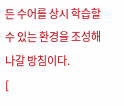든 수어를 상시 학습할 수 있는 환경을 조성해 나갈 방침이다.
[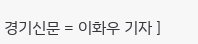경기신문 = 이화우 기자 ]